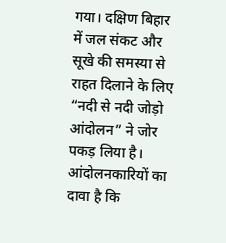गया। दक्षिण बिहार में जल संकट और सूखे की समस्या से राहत दिलाने के लिए “नदी से नदी जोड़ो आंदोलन” ने जोर पकड़ लिया है। आंदोलनकारियों का दावा है कि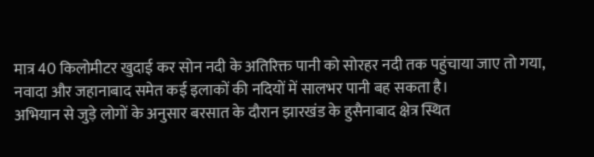मात्र 40 किलोमीटर खुदाई कर सोन नदी के अतिरिक्त पानी को सोरहर नदी तक पहुंचाया जाए तो गया, नवादा और जहानाबाद समेत कई इलाकों की नदियों में सालभर पानी बह सकता है।
अभियान से जुड़े लोगों के अनुसार बरसात के दौरान झारखंड के हुसैनाबाद क्षेत्र स्थित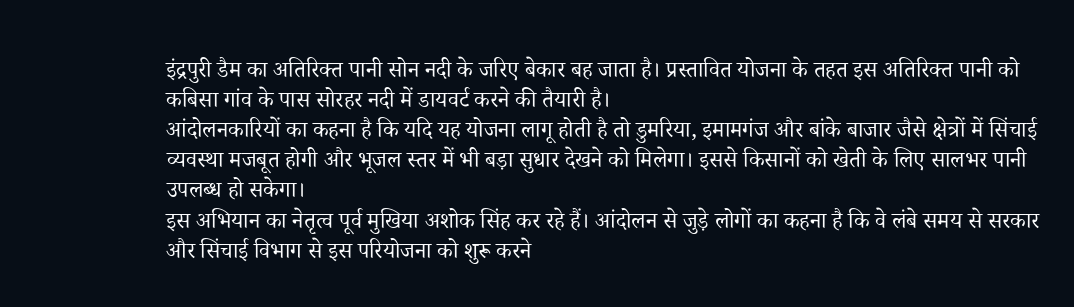इंद्रपुरी डैम का अतिरिक्त पानी सोन नदी के जरिए बेकार बह जाता है। प्रस्तावित योजना के तहत इस अतिरिक्त पानी को कबिसा गांव के पास सोरहर नदी में डायवर्ट करने की तैयारी है।
आंदोलनकारियों का कहना है कि यदि यह योजना लागू होती है तो डुमरिया, इमामगंज और बांके बाजार जैसे क्षेत्रों में सिंचाई व्यवस्था मजबूत होगी और भूजल स्तर में भी बड़ा सुधार देखने को मिलेगा। इससे किसानों को खेती के लिए सालभर पानी उपलब्ध हो सकेगा।
इस अभियान का नेतृत्व पूर्व मुखिया अशोक सिंह कर रहे हैं। आंदोलन से जुड़े लोगों का कहना है कि वे लंबे समय से सरकार और सिंचाई विभाग से इस परियोजना को शुरू करने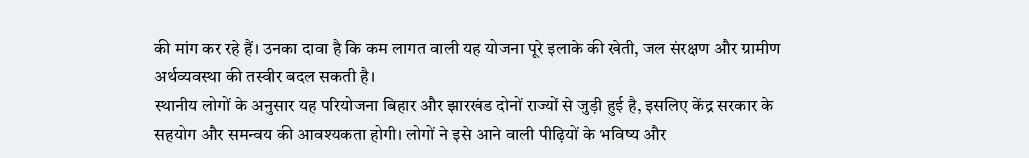की मांग कर रहे हैं। उनका दावा है कि कम लागत वाली यह योजना पूरे इलाके की खेती, जल संरक्षण और ग्रामीण अर्थव्यवस्था की तस्वीर बदल सकती है।
स्थानीय लोगों के अनुसार यह परियोजना बिहार और झारखंड दोनों राज्यों से जुड़ी हुई है, इसलिए केंद्र सरकार के सहयोग और समन्वय की आवश्यकता होगी। लोगों ने इसे आने वाली पीढ़ियों के भविष्य और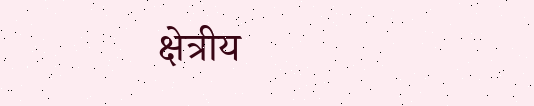क्षेत्रीय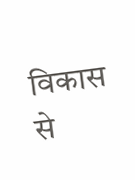विकास से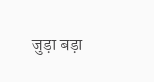जुड़ा बड़ा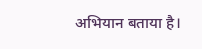अभियान बताया है।